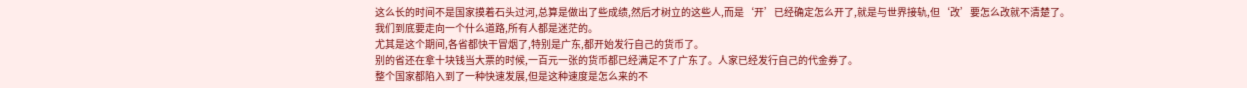这么长的时间不是国家摸着石头过河,总算是做出了些成绩,然后才树立的这些人,而是‘开’已经确定怎么开了,就是与世界接轨,但‘改’要怎么改就不清楚了。
我们到底要走向一个什么道路,所有人都是迷茫的。
尤其是这个期间,各省都快干冒烟了,特别是广东,都开始发行自己的货币了。
别的省还在拿十块钱当大票的时候,一百元一张的货币都已经满足不了广东了。人家已经发行自己的代金券了。
整个国家都陷入到了一种快速发展,但是这种速度是怎么来的不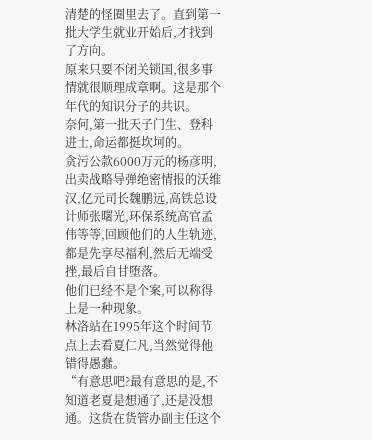清楚的怪圈里去了。直到第一批大学生就业开始后,才找到了方向。
原来只要不闭关锁国,很多事情就很顺理成章啊。这是那个年代的知识分子的共识。
奈何,第一批天子门生、登科进士,命运都挺坎坷的。
贪污公款6000万元的杨彦明,出卖战略导弹绝密情报的沃维汉,亿元司长魏鹏远,高铁总设计师张曙光,环保系统高官孟伟等等,回顾他们的人生轨迹,都是先享尽福利,然后无端受挫,最后自甘堕落。
他们已经不是个案,可以称得上是一种现象。
林洛站在1995年这个时间节点上去看夏仁凡,当然觉得他错得愚蠢。
“有意思吧?最有意思的是,不知道老夏是想通了,还是没想通。这货在货管办副主任这个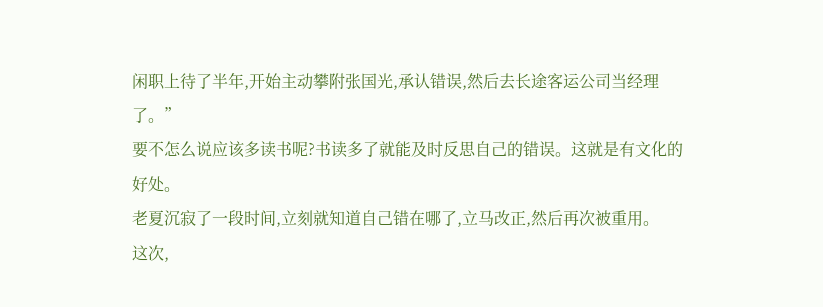闲职上待了半年,开始主动攀附张国光,承认错误,然后去长途客运公司当经理了。”
要不怎么说应该多读书呢?书读多了就能及时反思自己的错误。这就是有文化的好处。
老夏沉寂了一段时间,立刻就知道自己错在哪了,立马改正,然后再次被重用。
这次,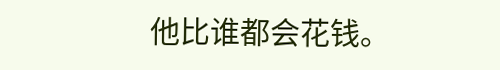他比谁都会花钱。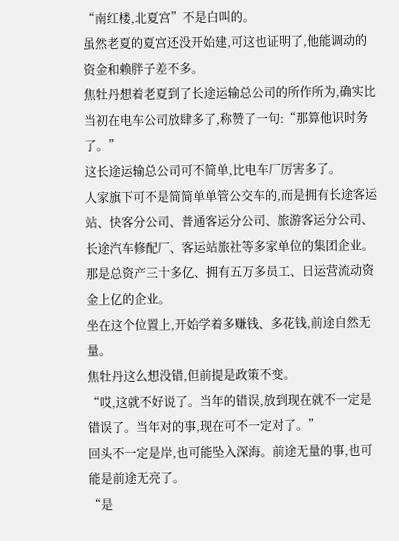“南红楼,北夏宫”不是白叫的。
虽然老夏的夏宫还没开始建,可这也证明了,他能调动的资金和赖胖子差不多。
焦牡丹想着老夏到了长途运输总公司的所作所为,确实比当初在电车公司放肆多了,称赞了一句:“那算他识时务了。”
这长途运输总公司可不简单,比电车厂厉害多了。
人家旗下可不是简简单单管公交车的,而是拥有长途客运站、快客分公司、普通客运分公司、旅游客运分公司、长途汽车修配厂、客运站旅社等多家单位的集团企业。
那是总资产三十多亿、拥有五万多员工、日运营流动资金上亿的企业。
坐在这个位置上,开始学着多赚钱、多花钱,前途自然无量。
焦牡丹这么想没错,但前提是政策不变。
“哎,这就不好说了。当年的错误,放到现在就不一定是错误了。当年对的事,现在可不一定对了。”
回头不一定是岸,也可能坠入深海。前途无量的事,也可能是前途无亮了。
“是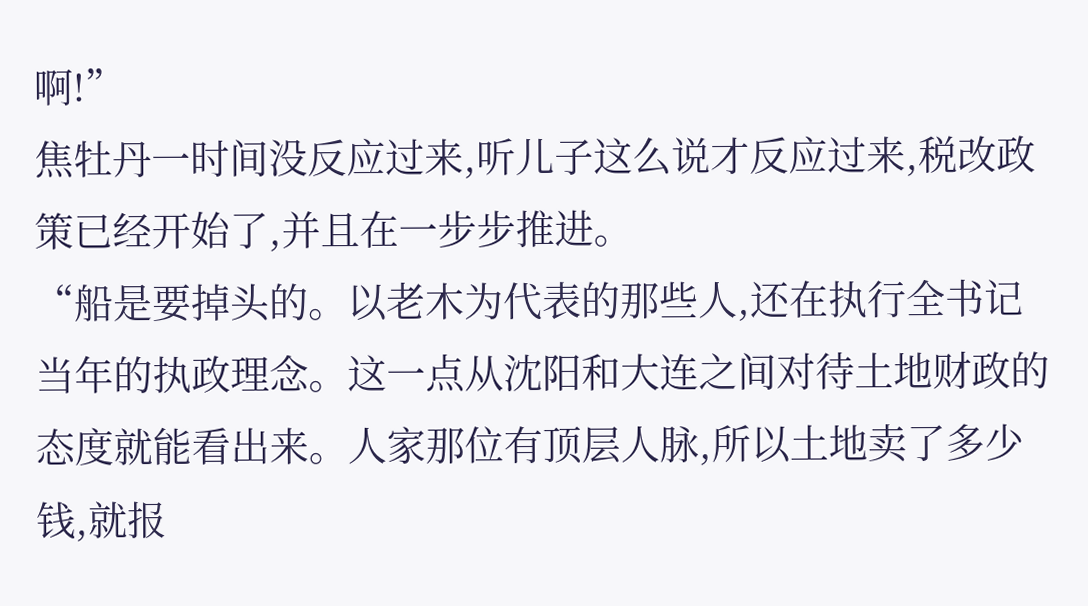啊!”
焦牡丹一时间没反应过来,听儿子这么说才反应过来,税改政策已经开始了,并且在一步步推进。
“船是要掉头的。以老木为代表的那些人,还在执行全书记当年的执政理念。这一点从沈阳和大连之间对待土地财政的态度就能看出来。人家那位有顶层人脉,所以土地卖了多少钱,就报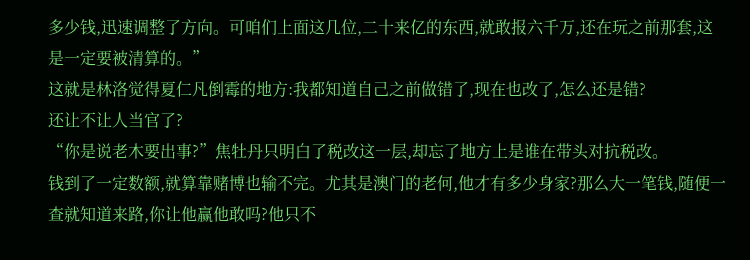多少钱,迅速调整了方向。可咱们上面这几位,二十来亿的东西,就敢报六千万,还在玩之前那套,这是一定要被清算的。”
这就是林洛觉得夏仁凡倒霉的地方:我都知道自己之前做错了,现在也改了,怎么还是错?
还让不让人当官了?
“你是说老木要出事?”焦牡丹只明白了税改这一层,却忘了地方上是谁在带头对抗税改。
钱到了一定数额,就算靠赌博也输不完。尤其是澳门的老何,他才有多少身家?那么大一笔钱,随便一查就知道来路,你让他赢他敢吗?他只不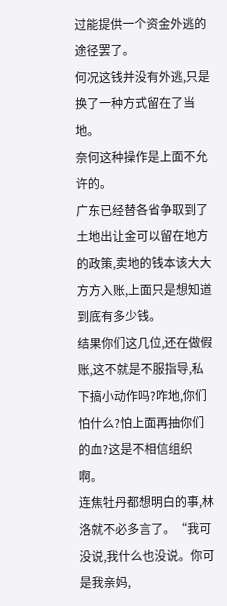过能提供一个资金外逃的途径罢了。
何况这钱并没有外逃,只是换了一种方式留在了当地。
奈何这种操作是上面不允许的。
广东已经替各省争取到了土地出让金可以留在地方的政策,卖地的钱本该大大方方入账,上面只是想知道到底有多少钱。
结果你们这几位,还在做假账,这不就是不服指导,私下搞小动作吗?咋地,你们怕什么?怕上面再抽你们的血?这是不相信组织啊。
连焦牡丹都想明白的事,林洛就不必多言了。“我可没说,我什么也没说。你可是我亲妈,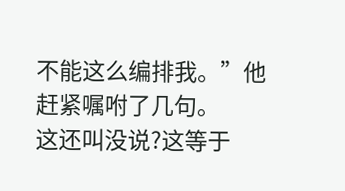不能这么编排我。”他赶紧嘱咐了几句。
这还叫没说?这等于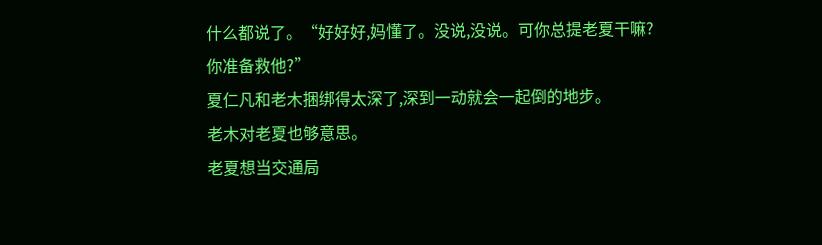什么都说了。“好好好,妈懂了。没说,没说。可你总提老夏干嘛?你准备救他?”
夏仁凡和老木捆绑得太深了,深到一动就会一起倒的地步。
老木对老夏也够意思。
老夏想当交通局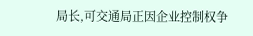局长,可交通局正因企业控制权争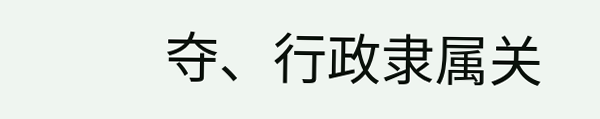夺、行政隶属关